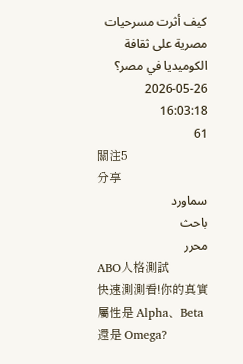كيف أثرت مسرحيات مصرية على ثقافة الكوميديا في مصر؟
2026-05-26 16:03:18
61
關注5
分享
سماورد
باحث
محرر
ABO人格測試
快速測測看!你的真實屬性是 Alpha、Beta 還是 Omega?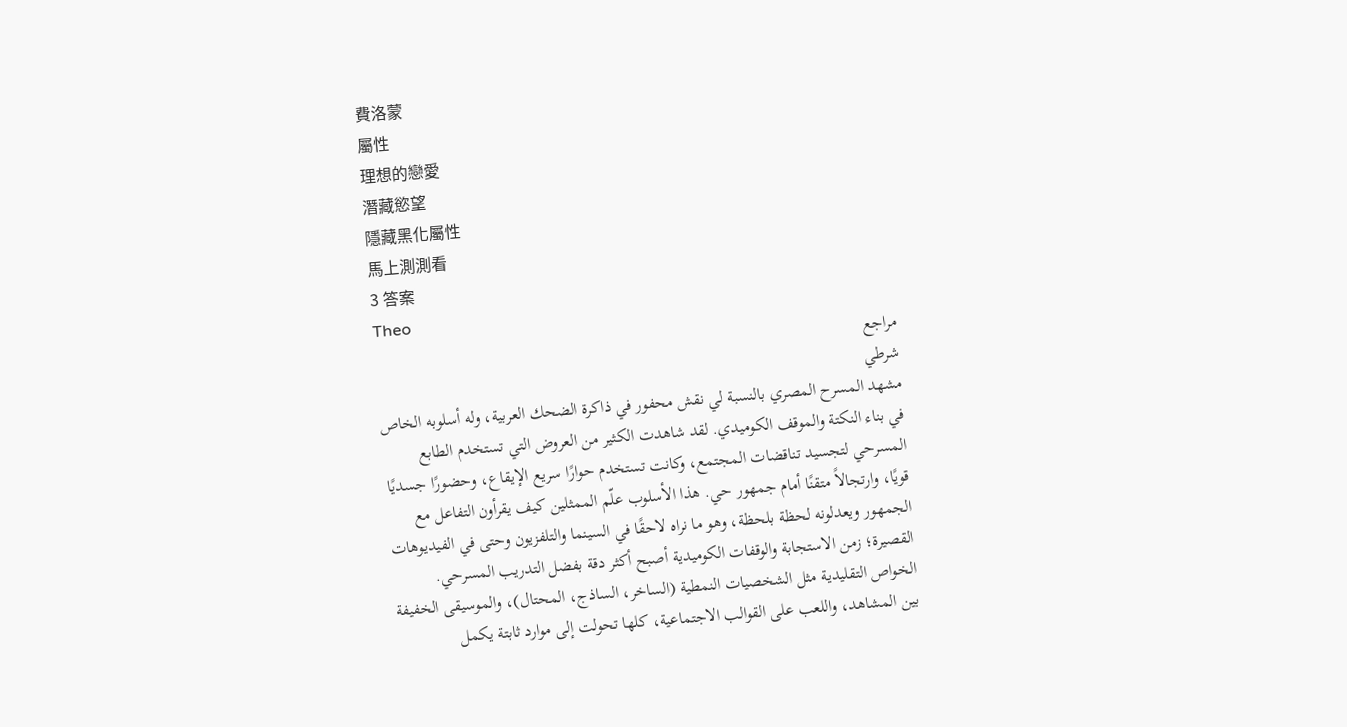費洛蒙
屬性
理想的戀愛
潛藏慾望
隱藏黑化屬性
馬上測測看
3 答案
Theo
مراجع
شرطي
مشهد المسرح المصري بالنسبة لي نقش محفور في ذاكرة الضحك العربية، وله أسلوبه الخاص في بناء النكتة والموقف الكوميدي. لقد شاهدت الكثير من العروض التي تستخدم الطابع المسرحي لتجسيد تناقضات المجتمع، وكانت تستخدم حوارًا سريع الإيقاع، وحضورًا جسديًا قويًا، وارتجالاً متقنًا أمام جمهور حي. هذا الأسلوب علّم الممثلين كيف يقرأون التفاعل مع الجمهور ويعدلونه لحظة بلحظة، وهو ما نراه لاحقًا في السينما والتلفزيون وحتى في الفيديوهات القصيرة؛ زمن الاستجابة والوقفات الكوميدية أصبح أكثر دقة بفضل التدريب المسرحي.
الخواص التقليدية مثل الشخصيات النمطية (الساخر، الساذج، المحتال)، والموسيقى الخفيفة بين المشاهد، واللعب على القوالب الاجتماعية، كلها تحولت إلى موارد ثابتة يكمل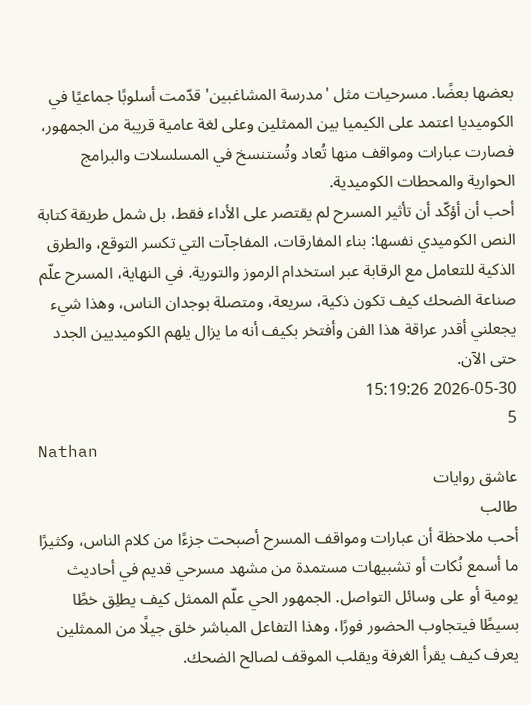بعضها بعضًا. مسرحيات مثل 'مدرسة المشاغبين' قدّمت أسلوبًا جماعيًا في الكوميديا اعتمد على الكيميا بين الممثلين وعلى لغة عامية قريبة من الجمهور، فصارت عبارات ومواقف منها تُعاد وتُستنسخ في المسلسلات والبرامج الحوارية والمحطات الكوميدية.
أحب أن أؤكّد أن تأثير المسرح لم يقتصر على الأداء فقط، بل شمل طريقة كتابة النص الكوميدي نفسها: بناء المفارقات، المفاجآت التي تكسر التوقع، والطرق الذكية للتعامل مع الرقابة عبر استخدام الرموز والتورية. في النهاية، المسرح علّم صناعة الضحك كيف تكون ذكية، سريعة، ومتصلة بوجدان الناس، وهذا شيء يجعلني أقدر عراقة هذا الفن وأفتخر بكيف أنه ما يزال يلهم الكوميديين الجدد حتى الآن.
2026-05-30 15:19:26
5
Nathan
عاشق روايات
طالب
أحب ملاحظة أن عبارات ومواقف المسرح أصبحت جزءًا من كلام الناس، وكثيرًا ما أسمع نُكات أو تشبيهات مستمدة من مشهد مسرحي قديم في أحاديث يومية أو على وسائل التواصل. الجمهور الحي علّم الممثل كيف يطلِق خطًا بسيطًا فيتجاوب الحضور فورًا، وهذا التفاعل المباشر خلق جيلًا من الممثلين يعرف كيف يقرأ الغرفة ويقلب الموقف لصالح الضحك.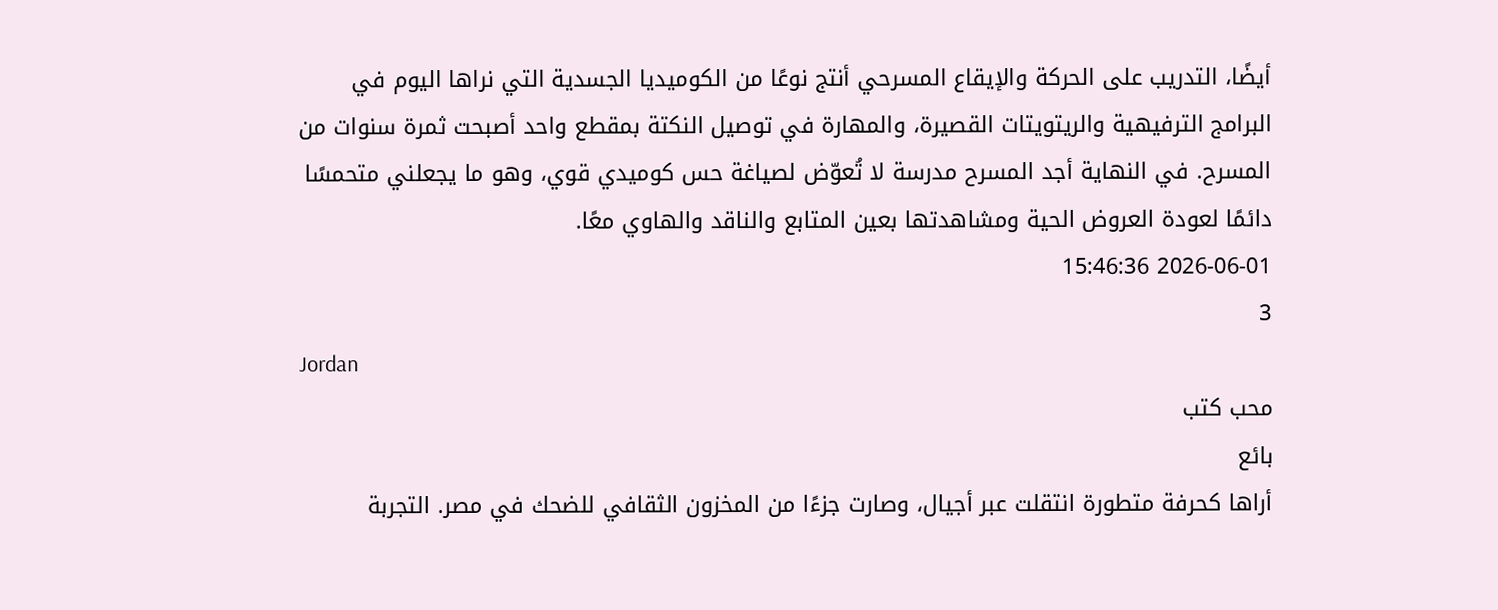أيضًا، التدريب على الحركة والإيقاع المسرحي أنتج نوعًا من الكوميديا الجسدية التي نراها اليوم في البرامج الترفيهية والريتويتات القصيرة، والمهارة في توصيل النكتة بمقطع واحد أصبحت ثمرة سنوات من المسرح. في النهاية أجد المسرح مدرسة لا تُعوّض لصياغة حس كوميدي قوي، وهو ما يجعلني متحمسًا دائمًا لعودة العروض الحية ومشاهدتها بعين المتابع والناقد والهاوي معًا.
2026-06-01 15:46:36
3
Jordan
محب كتب
بائع
أراها كحرفة متطورة انتقلت عبر أجيال، وصارت جزءًا من المخزون الثقافي للضحك في مصر. التجربة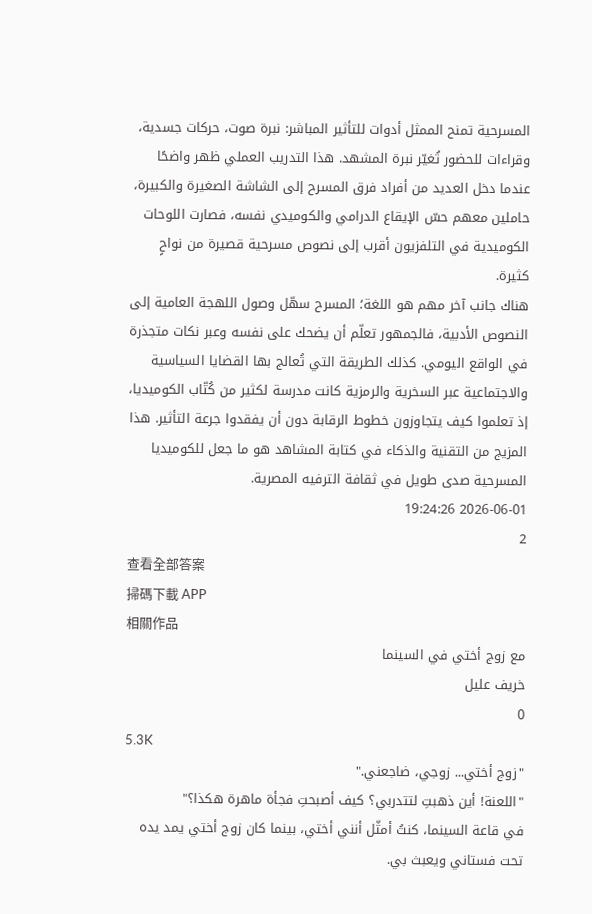المسرحية تمنح الممثل أدوات للتأثير المباشر: نبرة صوت، حركات جسدية، وقراءات للحضور تُغيّر نبرة المشهد. هذا التدريب العملي ظهر واضحًا عندما دخل العديد من أفراد فرق المسرح إلى الشاشة الصغيرة والكبيرة، حاملين معهم حسّ الإيقاع الدرامي والكوميدي نفسه، فصارت اللوحات الكوميدية في التلفزيون أقرب إلى نصوص مسرحية قصيرة من نواحٍ كثيرة.
هناك جانب آخر مهم هو اللغة؛ المسرح سهّل وصول اللهجة العامية إلى النصوص الأدبية، فالجمهور تعلّم أن يضحك على نفسه وعبر نكات متجذرة في الواقع اليومي. كذلك الطريقة التي تُعالج بها القضايا السياسية والاجتماعية عبر السخرية والرمزية كانت مدرسة لكثير من كُتّاب الكوميديا، إذ تعلموا كيف يتجاوزون خطوط الرقابة دون أن يفقدوا جرعة التأثير. هذا المزيج من التقنية والذكاء في كتابة المشاهد هو ما جعل للكوميديا المسرحية صدى طويل في ثقافة الترفيه المصرية.
2026-06-01 19:24:26
2
查看全部答案
掃碼下載 APP
相關作品
مع زوج أختي في السينما
خريف عليل
0
5.3K
"زوج أختي... زوجي، ضاجعني."
"اللعنة! أين ذهبتِ لتتدربي؟ كيف أصبحتِ فجأة ماهرة هكذا؟"
في قاعة السينما، كنتُ أمثّل أنني أختي، بينما كان زوج أختي يمد يده تحت فستاني ويعبث بي.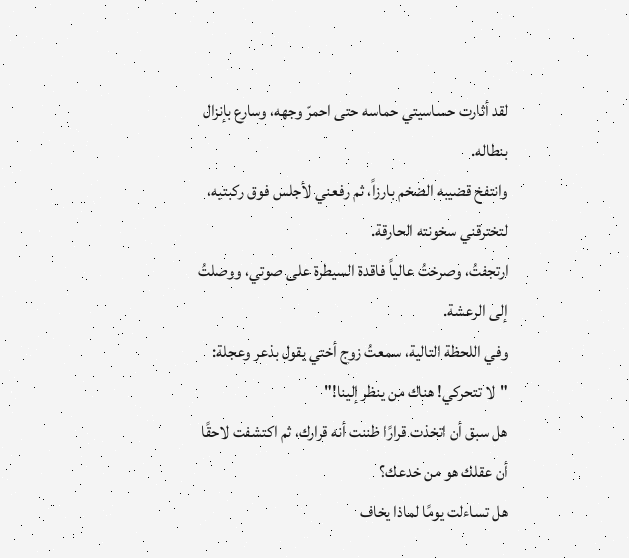لقد أثارت حساسيتي حماسه حتى احمرّ وجهه، وسارع بإنزال بنطاله.
وانتفخ قضيبه الضخم بارزاً، ثم رفعني لأجلس فوق ركبتيه، لتخترقني سخونته الحارقة.
ارتجفتُ، وصرختُ عالياً فاقدة السيطرة على صوتي، ووصلتُ إلى الرعشة.
وفي اللحظة التالية، سمعتُ زوج أختي يقول بذعر وعجلة: "لا تتحركي! هناك من ينظر إلينا!"
هل سبق أن اتخذت قرارًا ظننت أنه قرارك، ثم اكتشفت لاحقًا أن عقلك هو من خدعك؟
هل تساءلت يومًا لماذا يخاف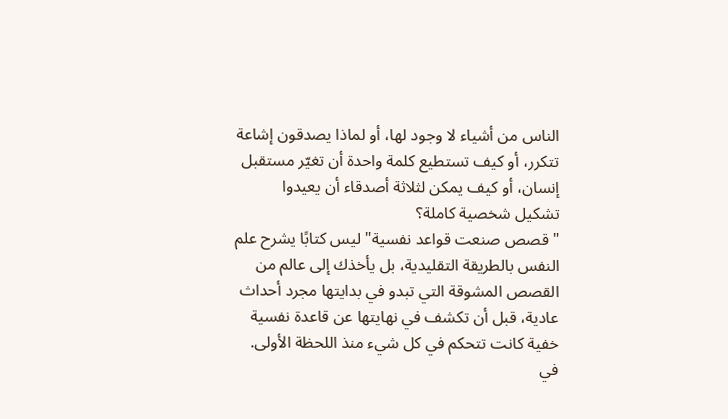الناس من أشياء لا وجود لها، أو لماذا يصدقون إشاعة تتكرر، أو كيف تستطيع كلمة واحدة أن تغيّر مستقبل إنسان، أو كيف يمكن لثلاثة أصدقاء أن يعيدوا تشكيل شخصية كاملة؟
"قصص صنعت قواعد نفسية" ليس كتابًا يشرح علم النفس بالطريقة التقليدية، بل يأخذك إلى عالم من القصص المشوقة التي تبدو في بدايتها مجرد أحداث عادية، قبل أن تكشف في نهايتها عن قاعدة نفسية خفية كانت تتحكم في كل شيء منذ اللحظة الأولى.
في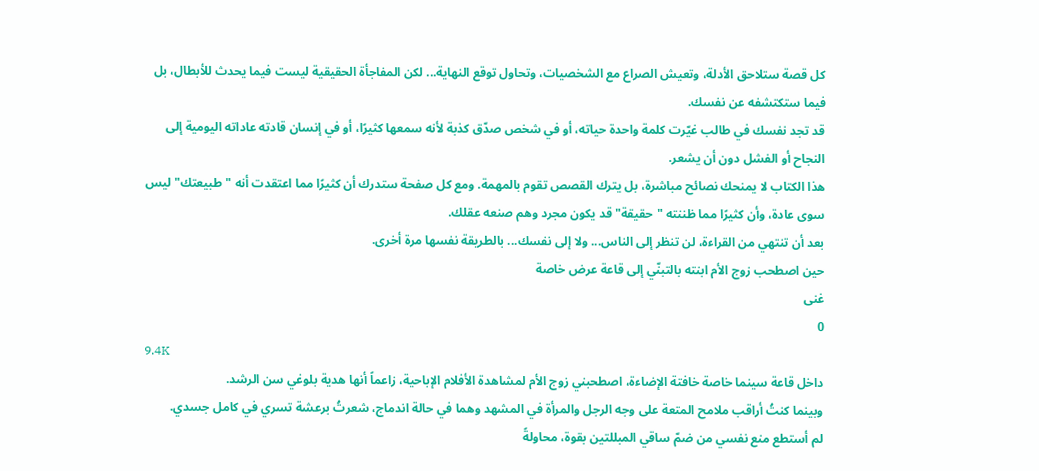كل قصة ستلاحق الأدلة، وتعيش الصراع مع الشخصيات، وتحاول توقع النهاية... لكن المفاجأة الحقيقية ليست فيما يحدث للأبطال، بل فيما ستكتشفه عن نفسك.
قد تجد نفسك في طالب غيّرت كلمة واحدة حياته، أو في شخص صدّق كذبة لأنه سمعها كثيرًا، أو في إنسان قادته عاداته اليومية إلى النجاح أو الفشل دون أن يشعر.
هذا الكتاب لا يمنحك نصائح مباشرة، بل يترك القصص تقوم بالمهمة. ومع كل صفحة ستدرك أن كثيرًا مما اعتقدت أنه "طبيعتك" ليس سوى عادة، وأن كثيرًا مما ظننته "حقيقة" قد يكون مجرد وهم صنعه عقلك.
بعد أن تنتهي من القراءة، لن تنظر إلى الناس... ولا إلى نفسك... بالطريقة نفسها مرة أخرى.
حين اصطحب زوج الأم ابنته بالتبنّي إلى قاعة عرض خاصة
غنى
0
9.4K
داخل قاعة سينما خاصة خافتة الإضاءة، اصطحبني زوج الأم لمشاهدة الأفلام الإباحية، زاعماً أنها هدية بلوغي سن الرشد.
وبينما كنتُ أراقب ملامح المتعة على وجه الرجل والمرأة في المشهد وهما في حالة اندماج، شعرتُ برعشة تسري في كامل جسدي.
لم أستطع منع نفسي من ضمّ ساقي المبللتين بقوة، محاولةً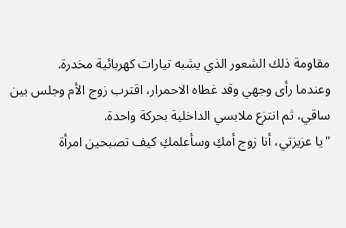مقاومة ذلك الشعور الذي يشبه تيارات كهربائية مخدرة.
وعندما رأى وجهي وقد غطاه الاحمرار، اقترب زوج الأم وجلس بين ساقي، ثم انتزع ملابسي الداخلية بحركة واحدة.
"يا عزيزتي، أنا زوج أمكِ وسأعلمكِ كيف تصبحين امرأة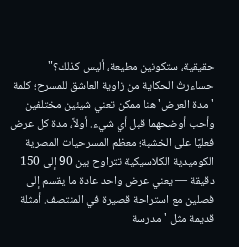حقيقية، ستكونين مطيعة، أليس كذلك؟"
حساءرتُ الحكاية من زاوية العاشق للمسرح؛ كلمة 'مدة العرض' هنا ممكن تعني شيئين مختلفين وأحب أوضحهما قبل أي شيء. أولاً، مدة كل عرض فعليًا على الخشبة؛ معظم المسرحيات المصرية الكوميدية الكلاسيكية تتراوح بين 90 إلى 150 دقيقة — يعني عرض واحد عادة ما يقسم إلى فصلين مع استراحة قصيرة في المنتصف. أمثلة قديمة مثل 'مدرسة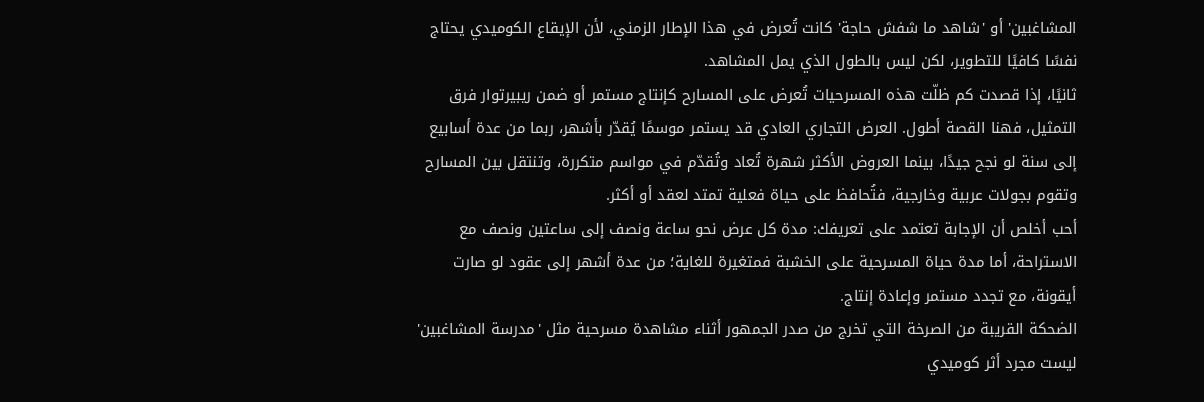المشاغبين' أو 'شاهد ما شفش حاجة' كانت تُعرض في هذا الإطار الزمني، لأن الإيقاع الكوميدي يحتاج نفسًا كافيًا للتطوير، لكن ليس بالطول الذي يمل المشاهد.
ثانيًا، إذا قصدت كم ظلّت هذه المسرحيات تُعرض على المسارح كإنتاج مستمر أو ضمن ريبيرتوار فرق التمثيل، فهنا القصة أطول. العرض التجاري العادي قد يستمر موسمًا يُقدّر بأشهر، ربما من عدة أسابيع إلى سنة لو نجح جيدًا، بينما العروض الأكثر شهرة تُعاد وتُقدّم في مواسم متكررة، وتنتقل بين المسارح وتقوم بجولات عربية وخارجية، فتُحافظ على حياة فعلية تمتد لعقد أو أكثر.
أحب أخلص أن الإجابة تعتمد على تعريفك: مدة كل عرض نحو ساعة ونصف إلى ساعتين ونصف مع الاستراحة، أما مدة حياة المسرحية على الخشبة فمتغيرة للغاية؛ من عدة أشهر إلى عقود لو صارت أيقونة، مع تجدد مستمر وإعادة إنتاج.
الضحكة القريبة من الصرخة التي تخرج من صدر الجمهور أثناء مشاهدة مسرحية مثل 'مدرسة المشاغبين' ليست مجرد أثر كوميدي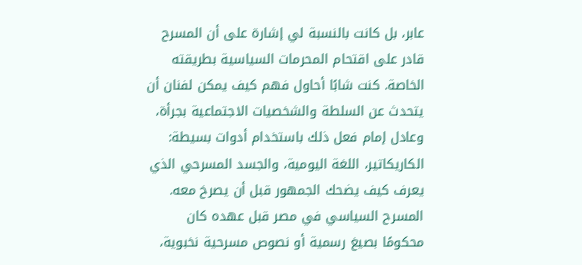عابر، بل كانت بالنسبة لي إشارة على أن المسرح قادر على اقتحام المحرمات السياسية بطريقته الخاصة. كنت شابًا أحاول فهم كيف يمكن لفنان أن يتحدث عن السلطة والشخصيات الاجتماعية بجرأة، وعادل إمام فعل ذلك باستخدام أدوات بسيطة: الكاريكاتير، اللغة اليومية، والجسد المسرحي الذي يعرف كيف يضحك الجمهور قبل أن يصرخ معه.
المسرح السياسي في مصر قبل عهده كان محكومًا بصيغ رسمية أو نصوص مسرحية نخبوية،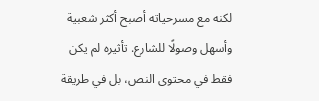لكنه مع مسرحياته أصبح أكثر شعبية وأسهل وصولًا للشارع. تأثيره لم يكن فقط في محتوى النص، بل في طريقة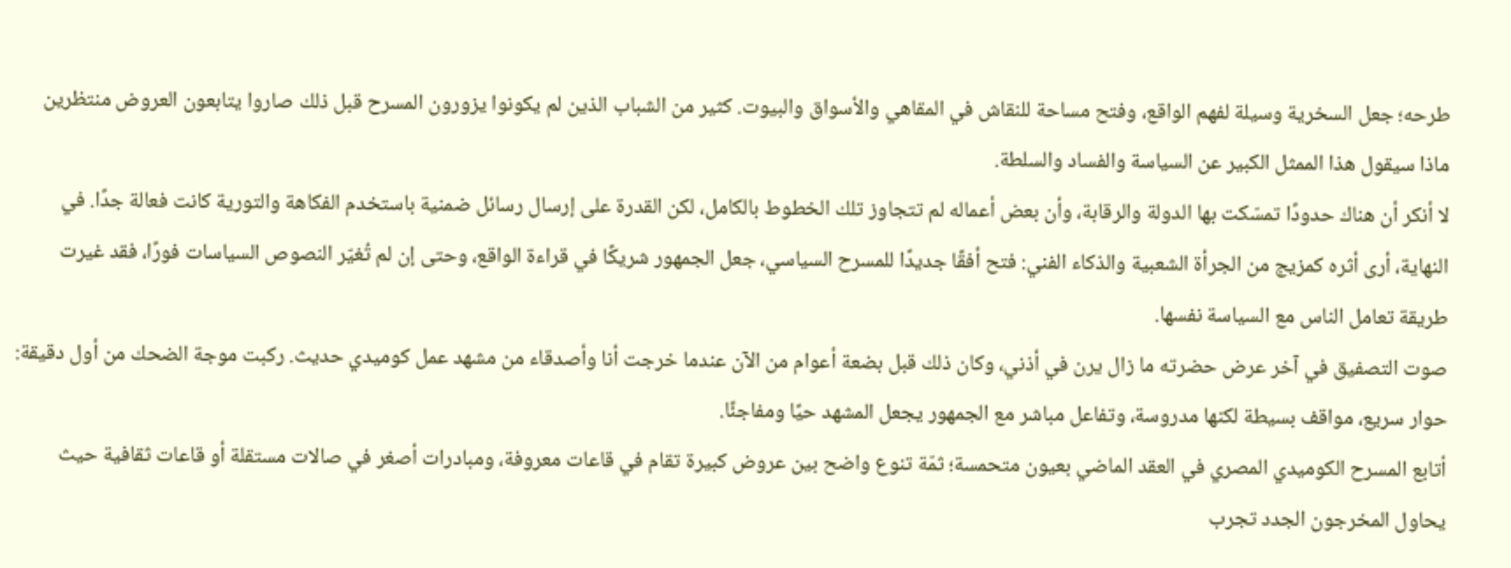طرحه؛ جعل السخرية وسيلة لفهم الواقع، وفتح مساحة للنقاش في المقاهي والأسواق والبيوت. كثير من الشباب الذين لم يكونوا يزورون المسرح قبل ذلك صاروا يتابعون العروض منتظرين ماذا سيقول هذا الممثل الكبير عن السياسة والفساد والسلطة.
لا أنكر أن هناك حدودًا تمسّكت بها الدولة والرقابة، وأن بعض أعماله لم تتجاوز تلك الخطوط بالكامل، لكن القدرة على إرسال رسائل ضمنية باستخدم الفكاهة والتورية كانت فعالة جدًا. في النهاية، أرى أثره كمزيج من الجرأة الشعبية والذكاء الفني: فتح أفقًا جديدًا للمسرح السياسي، جعل الجمهور شريكًا في قراءة الواقع، وحتى إن لم تُغيّر النصوص السياسات فورًا، فقد غيرت طريقة تعامل الناس مع السياسة نفسها.
صوت التصفيق في آخر عرض حضرته ما زال يرن في أذني، وكان ذلك قبل بضعة أعوام من الآن عندما خرجت أنا وأصدقاء من مشهد عمل كوميدي حديث. ركبت موجة الضحك من أول دقيقة: حوار سريع، مواقف بسيطة لكنها مدروسة، وتفاعل مباشر مع الجمهور يجعل المشهد حيًا ومفاجئًا.
أتابع المسرح الكوميدي المصري في العقد الماضي بعيون متحمسة؛ ثمّة تنوع واضح بين عروض كبيرة تقام في قاعات معروفة، ومبادرات أصغر في صالات مستقلة أو قاعات ثقافية حيث يحاول المخرجون الجدد تجرب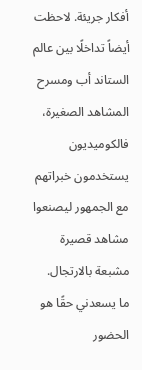أفكار جريئة. لاحظت أيضاً تداخلًا بين عالم الستاند أب ومسرح المشاهد الصغيرة، فالكوميديون يستخدمون خبراتهم مع الجمهور ليصنعوا مشاهد قصيرة مشبعة بالارتجال.
ما يسعدني حقًا هو الحضور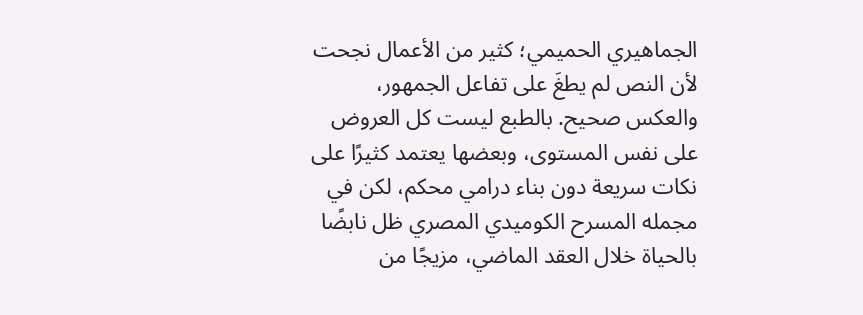الجماهيري الحميمي؛ كثير من الأعمال نجحت لأن النص لم يطغَ على تفاعل الجمهور، والعكس صحيح. بالطبع ليست كل العروض على نفس المستوى، وبعضها يعتمد كثيرًا على نكات سريعة دون بناء درامي محكم، لكن في مجمله المسرح الكوميدي المصري ظل نابضًا بالحياة خلال العقد الماضي، مزيجًا من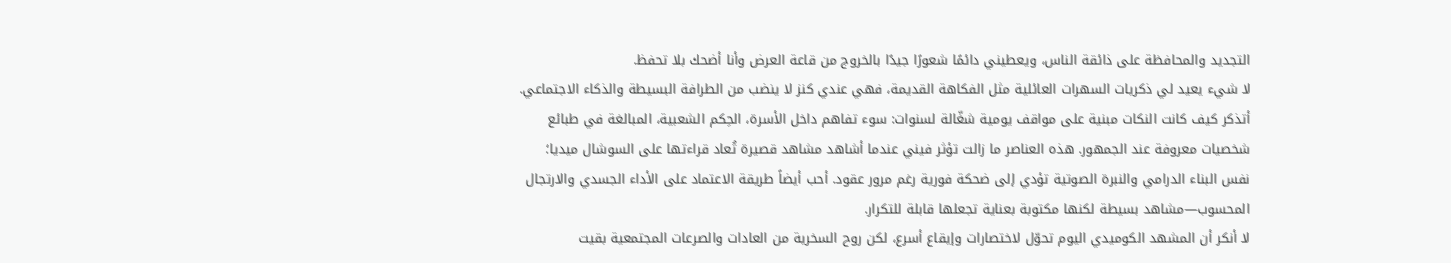التجديد والمحافظة على ذائقة الناس، ويعطيني دائمًا شعورًا جيدًا بالخروج من قاعة العرض وأنا أضحك بلا تحفظ.
لا شيء يعيد لي ذكريات السهرات العائلية مثل الفكاهة القديمة، فهي عندي كنز لا ينضب من الطرافة البسيطة والذكاء الاجتماعي.
أتذكر كيف كانت النكات مبنية على مواقف يومية شغّالة لسنوات: سوء تفاهم داخل الأسرة، الحِكم الشعبية، المبالغة في طبائع شخصيات معروفة عند الجمهور. هذه العناصر ما زالت تؤثر فيني عندما أشاهد مشاهد قصيرة تُعاد قراءتها على السوشال ميديا؛ نفس البناء الدرامي والنبرة الصوتية تؤدي إلى ضحكة فورية رغم مرور عقود. أحب أيضاً طريقة الاعتماد على الأداء الجسدي والارتجال المحسوب—مشاهد بسيطة لكنها مكتوبة بعناية تجعلها قابلة للتكرار.
لا أنكر أن المشهد الكوميدي اليوم تحوّل لاختصارات وإيقاع أسرع، لكن روح السخرية من العادات والصرعات المجتمعية بقيت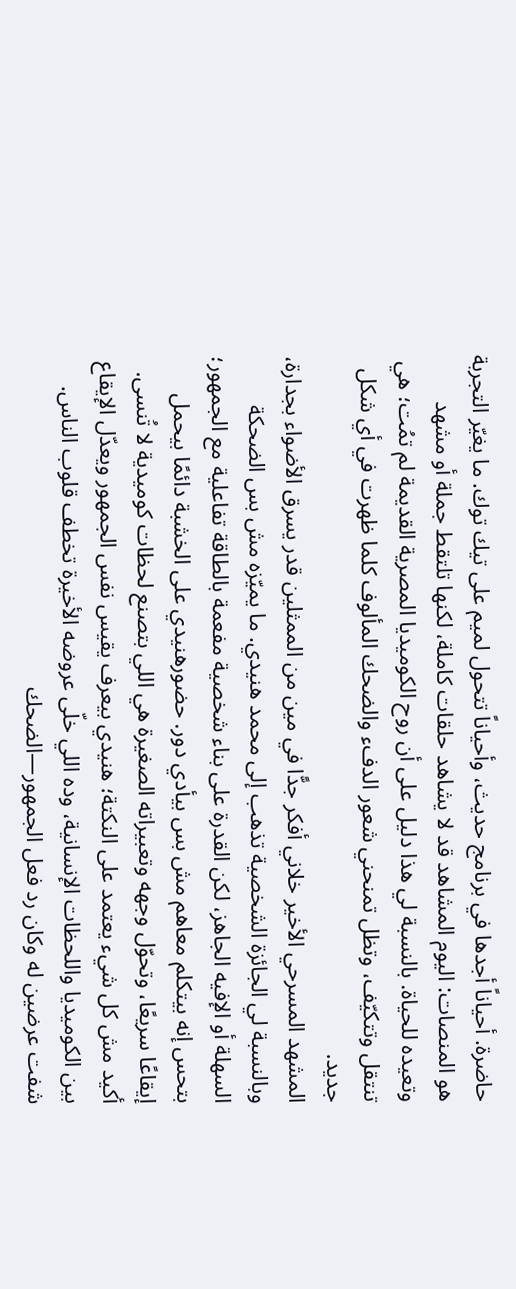حاضرة. أحياناً أجدها في برنامج حديث، وأحياناً تتحول لميم على تيك توك. ما يغيّر التجربة هو المنصات: اليوم المشاهد قد لا يشاهد حلقات كاملة، لكنها تلتقط جملة أو مشهد وتعيده للحياة. بالنسبة لي هذا دليل على أن روح الكوميديا المصرية القديمة لم تمُت؛ هي تنتقل وتتكيّف، وتظل تمنحني شعور الدفء والضحك المألوف كلما ظهرت في أي شكل جديد.
المشهد المسرحي الأخير خلاني أفكر جدًّا في مين من الممثلين قدر يسرق الأضواء بجدارة، وبالنسبة لي الجائزة الشخصية تذهب إلى محمد هنيدي. ما يميّزه مش بس الضحكة السهلة أو الإفيه الجاهز، لكن القدرة على بناء شخصية مفعمة بالطاقة تفاعلية مع الجمهور؛ بتحس إنه بيتكلم معاهم مش بس بيأدي دور. حضورهنيدي على الخشبة دائمًا بيحمل إيقاعًا سريعًا، وتحوّل وجهه وتعبيراته الصغيرة هي اللي بتصنع لحظات كوميدية لا تُنسى.
أكيد مش كل شيء يعتمد على النكتة؛ هنيدي بيعرف يقيس نفس الجمهور ويعدّل الإيقاع بين الكوميديا واللحظات الإنسانية، وده اللي خلّى عروضه الأخيرة تخطف قلوب الناس. شفت عرضين له وكان رد فعل الجمهور—الضحك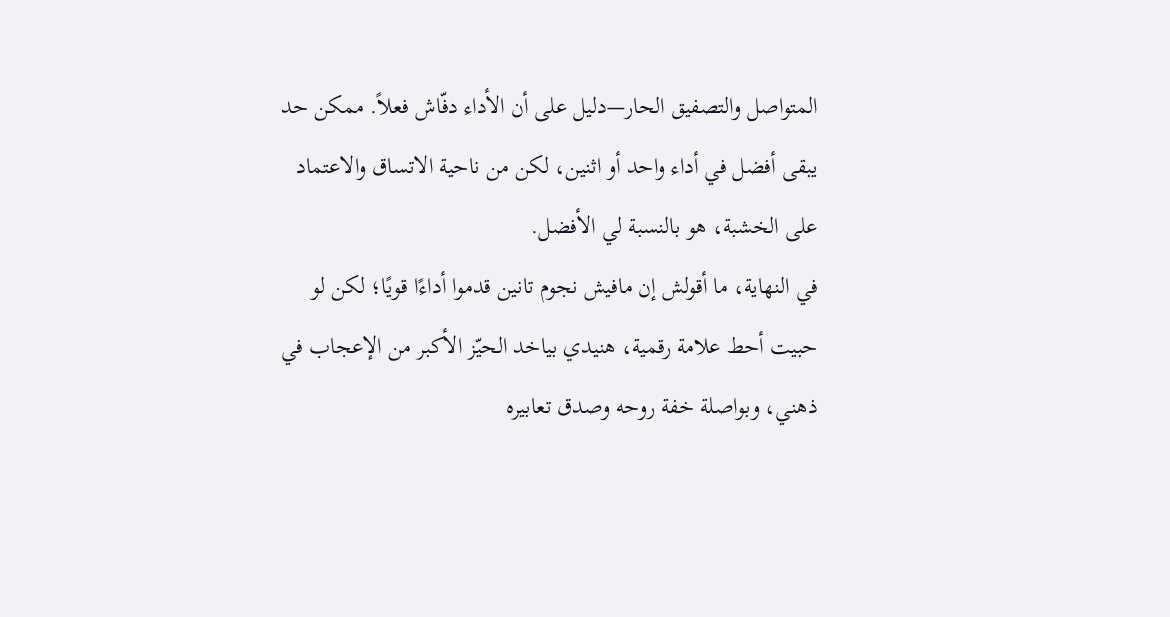المتواصل والتصفيق الحار—دليل على أن الأداء دفّاش فعلاً. ممكن حد يبقى أفضل في أداء واحد أو اثنين، لكن من ناحية الاتساق والاعتماد على الخشبة، هو بالنسبة لي الأفضل.
في النهاية، ما أقولش إن مافيش نجوم تانين قدموا أداءًا قويًا؛ لكن لو حبيت أحط علامة رقمية، هنيدي بياخد الحيّز الأكبر من الإعجاب في ذهني، وبواصلة خفة روحه وصدق تعابيره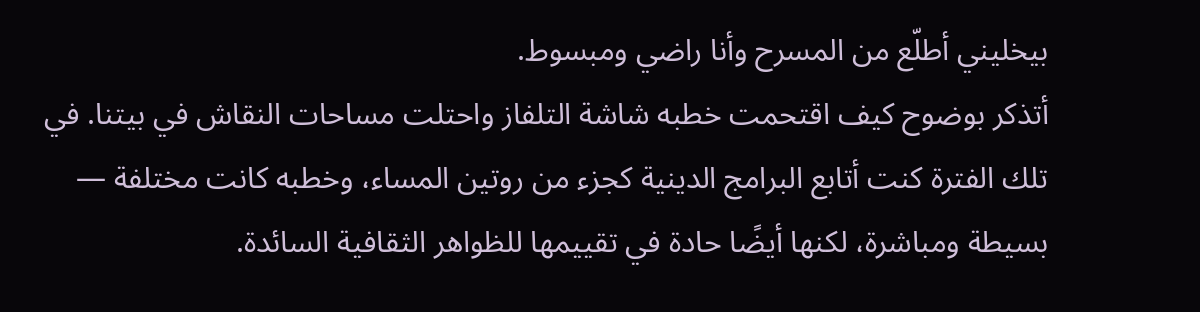بيخليني أطلّع من المسرح وأنا راضي ومبسوط.
أتذكر بوضوح كيف اقتحمت خطبه شاشة التلفاز واحتلت مساحات النقاش في بيتنا. في تلك الفترة كنت أتابع البرامج الدينية كجزء من روتين المساء، وخطبه كانت مختلفة — بسيطة ومباشرة، لكنها أيضًا حادة في تقييمها للظواهر الثقافية السائدة.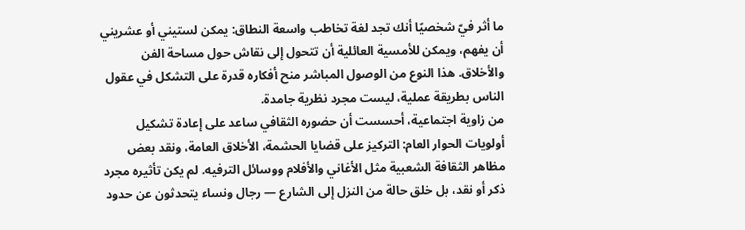ما أثر فيّ شخصيًا أنك تجد لغة تخاطب واسعة النطاق: يمكن لستيني أو عشريني أن يفهم، ويمكن للأمسية العائلية أن تتحول إلى نقاش حول مساحة الفن والأخلاق. هذا النوع من الوصول المباشر منح أفكاره قدرة على التشكل في عقول الناس بطريقة عملية، ليست مجرد نظرية جامدة.
من زاوية اجتماعية، أحسست أن حضوره الثقافي ساعد على إعادة تشكيل أولويات الحوار العام: التركيز على قضايا الحشمة، الأخلاق العامة، ونقد بعض مظاهر الثقافة الشعبية مثل الأغاني والأفلام ووسائل الترفيه. لم يكن تأثيره مجرد ذكر أو نقد، بل خلق حالة من النزل إلى الشارع — رجال ونساء يتحدثون عن حدود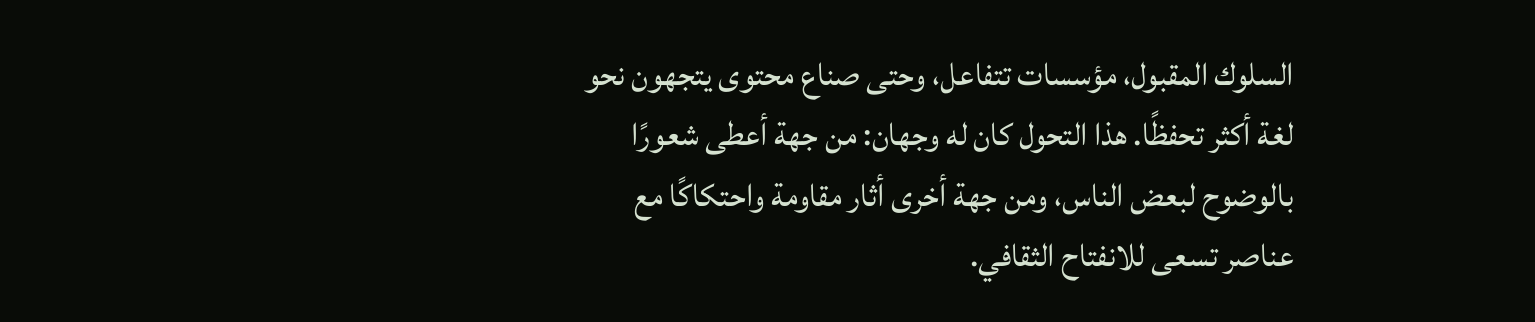السلوك المقبول، مؤسسات تتفاعل، وحتى صناع محتوى يتجهون نحو لغة أكثر تحفظًا. هذا التحول كان له وجهان: من جهة أعطى شعورًا بالوضوح لبعض الناس، ومن جهة أخرى أثار مقاومة واحتكاكًا مع عناصر تسعى للانفتاح الثقافي.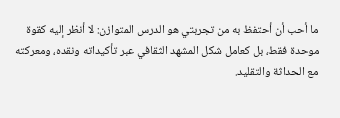ما أحب أن أحتفظ به من تجربتي هو الدرس المتوازن: لا أنظر إليه كقوة موحدة فقط، بل كعامل شكل المشهد الثقافي عبر تأكيداته ونقده، ومعركته مع الحداثة والتقليد.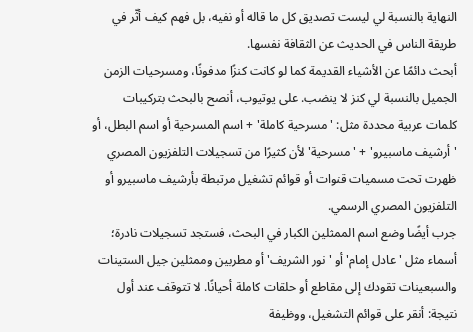النهاية بالنسبة لي ليست تصديق كل ما قاله أو نفيه، بل فهم كيف أثّر في طريقة الناس في الحديث عن الثقافة نفسها.
أبحث دائمًا عن الأشياء القديمة كما لو كانت كنزًا مدفونًا، ومسرحيات الزمن الجميل بالنسبة لي كنز لا ينضب. على يوتيوب، أنصح بالبحث بتركيبات كلمات عربية محددة مثل: 'مسرحية كاملة' + اسم المسرحية أو اسم البطل، أو 'أرشيف ماسبيرو' + 'مسرحية' لأن كثيرًا من تسجيلات التلفزيون المصري ظهرت تحت مسميات قنوات أو قوائم تشغيل مرتبطة بأرشيف ماسبيرو أو التلفزيون المصري الرسمي.
جرب أيضًا وضع اسم الممثلين الكبار في البحث، فستجد تسجيلات نادرة؛ أسماء مثل 'عادل إمام' أو 'نور الشريف' أو مطربين وممثلين جيل الستينات والسبعينات تقودك إلى مقاطع أو حلقات كاملة أحيانًا. لا تتوقف عند أول نتيجة: أنقر على قوائم التشغيل، ووظيفة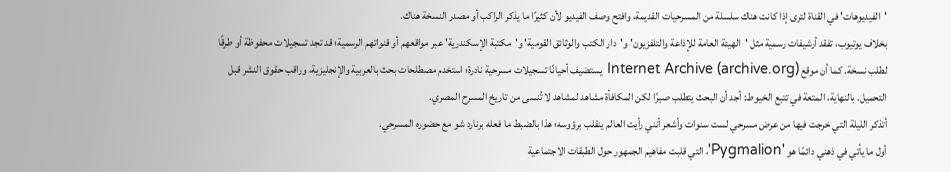'الفيديوهات' في القناة لترى إذا كانت هناك سلسلة من المسرحيات القديمة، وافتح وصف الفيديو لأن كثيرًا ما يذكر الراكب أو مصدر النسخة هناك.
بخلاف يوتيوب، تفقد أرشيفات رسمية مثل 'الهيئة العامة للإذاعة والتلفزيون' و'دار الكتب والوثائق القومية' و'مكتبة الإسكندرية' عبر مواقعهم أو قنواتهم الرسمية؛ قد تجد تسجيلات محفوظة أو طرقًا لطلب نسخة. كما أن موقع Internet Archive (archive.org) يستضيف أحيانًا تسجيلات مسرحية نادرة؛ استخدم مصطلحات بحث بالعربية والإنجليزية، وراقب حقوق النشر قبل التحميل. بالنهاية، المتعة في تتبع الخيوط: أجد أن البحث يتطلب صبرًا لكن المكافأة مشاهد لمشاهد لا تُنسى من تاريخ المسرح المصري.
أتذكر الليلة التي خرجت فيها من عرض مسرحي لست سنوات وأشعر أنني رأيت العالم ينقلب برؤوسه؛ هذا بالضبط ما فعله برنارد شو مع حضوره المسرحي.
أول ما يأتي في ذهني دائمًا هو 'Pygmalion'، التي قلبت مفاهيم الجمهور حول الطبقات الاجتماعية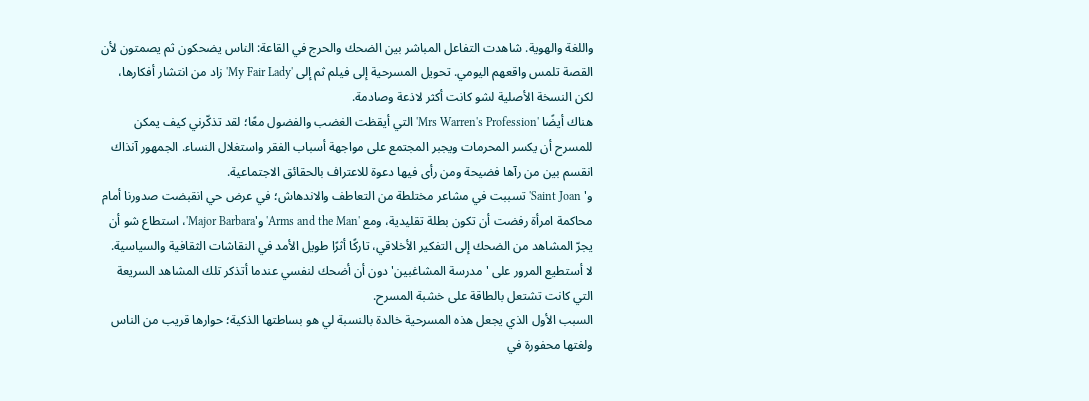واللغة والهوية. شاهدت التفاعل المباشر بين الضحك والحرج في القاعة: الناس يضحكون ثم يصمتون لأن القصة تلمس واقعهم اليومي. تحويل المسرحية إلى فيلم ثم إلى 'My Fair Lady' زاد من انتشار أفكارها، لكن النسخة الأصلية لشو كانت أكثر لاذعة وصادمة.
هناك أيضًا 'Mrs Warren's Profession' التي أيقظت الغضب والفضول معًا؛ لقد تذكّرني كيف يمكن للمسرح أن يكسر المحرمات ويجبر المجتمع على مواجهة أسباب الفقر واستغلال النساء. الجمهور آنذاك انقسم بين من رآها فضيحة ومن رأى فيها دعوة للاعتراف بالحقائق الاجتماعية.
و' Saint Joan' تسببت في مشاعر مختلطة من التعاطف والاندهاش؛ في عرض حي انقبضت صدورنا أمام محاكمة امرأة رفضت أن تكون بطلة تقليدية، ومع 'Arms and the Man' و'Major Barbara'، استطاع شو أن يجرّ المشاهد من الضحك إلى التفكير الأخلاقي، تاركًا أثرًا طويل الأمد في النقاشات الثقافية والسياسية.
لا أستطيع المرور على 'مدرسة المشاغبين' دون أن أضحك لنفسي عندما أتذكر تلك المشاهد السريعة التي كانت تشتعل بالطاقة على خشبة المسرح.
السبب الأول الذي يجعل هذه المسرحية خالدة بالنسبة لي هو بساطتها الذكية؛ حوارها قريب من الناس ولغتها محفورة في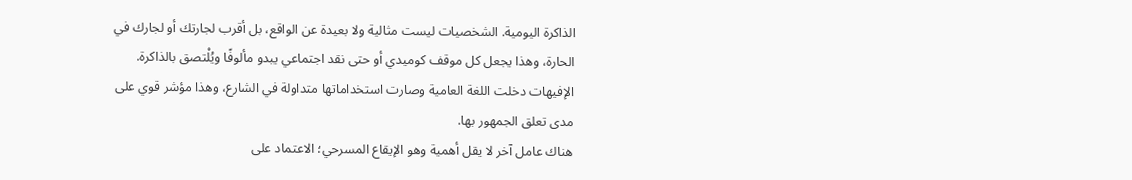الذاكرة اليومية. الشخصيات ليست مثالية ولا بعيدة عن الواقع، بل أقرب لجارتك أو لجارك في الحارة، وهذا يجعل كل موقف كوميدي أو حتى نقد اجتماعي يبدو مألوفًا ويُلْتصق بالذاكرة. الإفيهات دخلت اللغة العامية وصارت استخداماتها متداولة في الشارع، وهذا مؤشر قوي على مدى تعلق الجمهور بها.
هناك عامل آخر لا يقل أهمية وهو الإيقاع المسرحي؛ الاعتماد على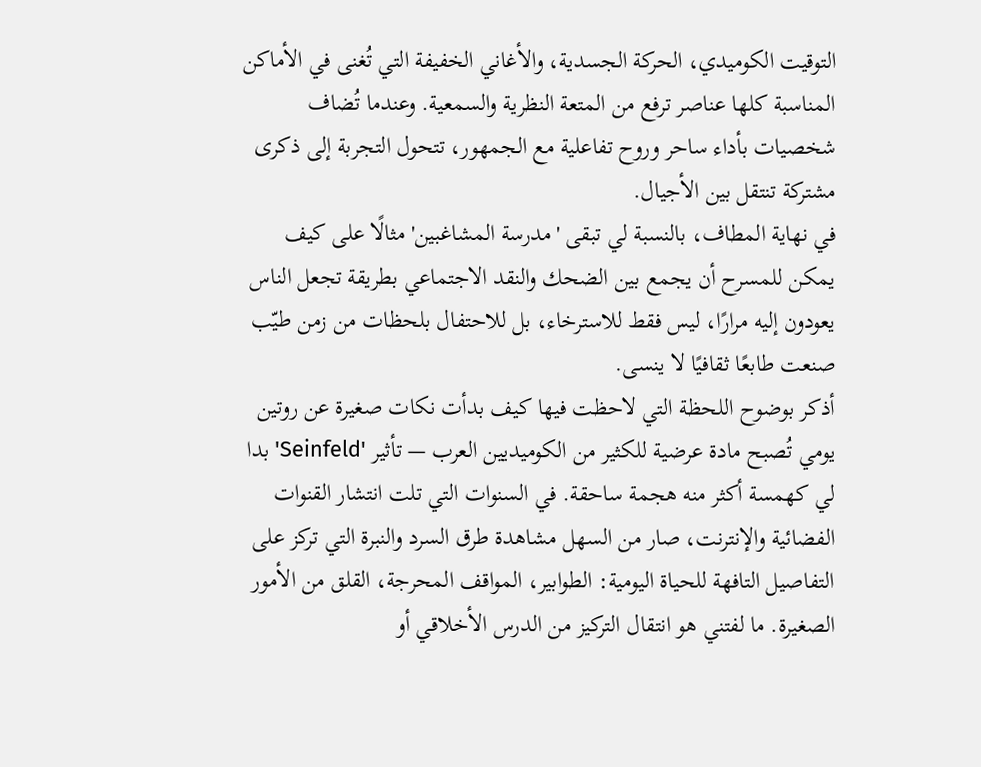التوقيت الكوميدي، الحركة الجسدية، والأغاني الخفيفة التي تُغنى في الأماكن المناسبة كلها عناصر ترفع من المتعة النظرية والسمعية. وعندما تُضاف شخصيات بأداء ساحر وروح تفاعلية مع الجمهور، تتحول التجربة إلى ذكرى مشتركة تنتقل بين الأجيال.
في نهاية المطاف، بالنسبة لي تبقى 'مدرسة المشاغبين' مثالًا على كيف يمكن للمسرح أن يجمع بين الضحك والنقد الاجتماعي بطريقة تجعل الناس يعودون إليه مرارًا، ليس فقط للاسترخاء، بل للاحتفال بلحظات من زمن طيّب صنعت طابعًا ثقافيًا لا ينسى.
أذكر بوضوح اللحظة التي لاحظت فيها كيف بدأت نكات صغيرة عن روتين يومي تُصبح مادة عرضية للكثير من الكوميديين العرب — تأثير 'Seinfeld' بدا لي كهمسة أكثر منه هجمة ساحقة. في السنوات التي تلت انتشار القنوات الفضائية والإنترنت، صار من السهل مشاهدة طرق السرد والنبرة التي تركز على التفاصيل التافهة للحياة اليومية: الطوابير، المواقف المحرجة، القلق من الأمور الصغيرة. ما لفتني هو انتقال التركيز من الدرس الأخلاقي أو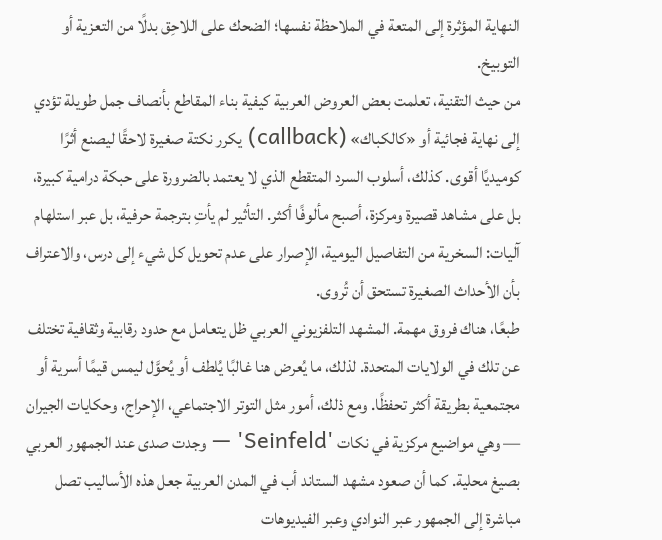النهاية المؤثرة إلى المتعة في الملاحظة نفسها؛ الضحك على اللاحِق بدلًا من التعزية أو التوبيخ.
من حيث التقنية، تعلمت بعض العروض العربية كيفية بناء المقاطع بأنصاف جمل طويلة تؤدي إلى نهاية فجائية أو «كالكباك» (callback) يكرر نكتة صغيرة لاحقًا ليصنع أثرًا كوميديًا أقوى. كذلك، أسلوب السرد المتقطع الذي لا يعتمد بالضرورة على حبكة درامية كبيرة، بل على مشاهد قصيرة ومركزة، أصبح مألوفًا أكثر. التأثير لم يأتِ بترجمة حرفية، بل عبر استلهام آليات: السخرية من التفاصيل اليومية، الإصرار على عدم تحويل كل شيء إلى درس، والاعتراف بأن الأحداث الصغيرة تستحق أن تُروى.
طبعًا، هناك فروق مهمة. المشهد التلفزيوني العربي ظل يتعامل مع حدود رقابية وثقافية تختلف عن تلك في الولايات المتحدة. لذلك، ما يُعرض هنا غالبًا يُلطف أو يُحوَّل ليمس قيمًا أسرية أو مجتمعية بطريقة أكثر تحفظًا. ومع ذلك، أمور مثل التوتر الاجتماعي، الإحراج، وحكايات الجيران — وهي مواضيع مركزية في نكات 'Seinfeld' — وجدت صدى عند الجمهور العربي بصيغ محلية. كما أن صعود مشهد الستاند أب في المدن العربية جعل هذه الأساليب تصل مباشرة إلى الجمهور عبر النوادي وعبر الفيديوهات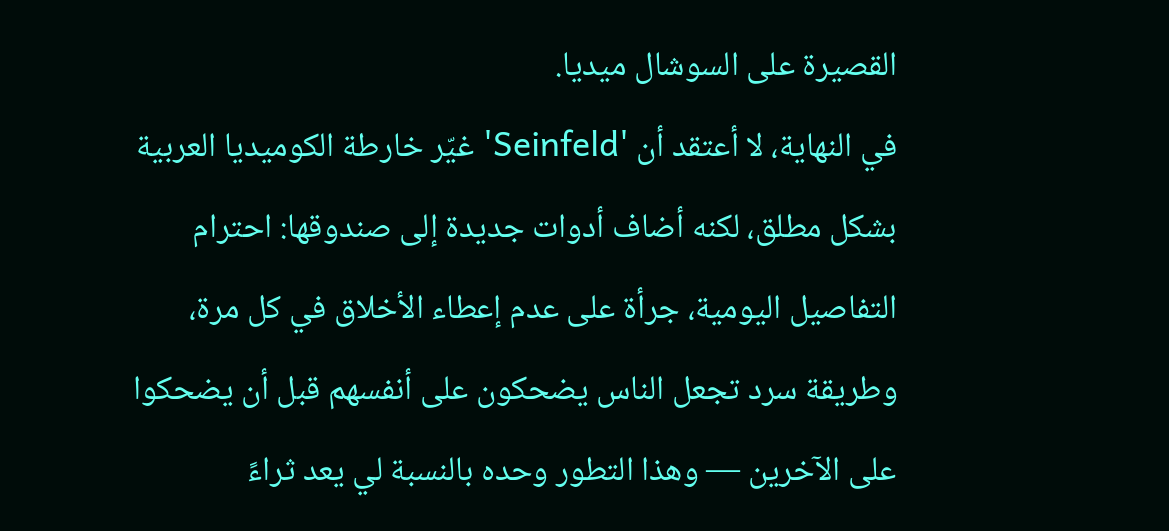القصيرة على السوشال ميديا.
في النهاية، لا أعتقد أن 'Seinfeld' غيّر خارطة الكوميديا العربية بشكل مطلق، لكنه أضاف أدوات جديدة إلى صندوقها: احترام التفاصيل اليومية، جرأة على عدم إعطاء الأخلاق في كل مرة، وطريقة سرد تجعل الناس يضحكون على أنفسهم قبل أن يضحكوا على الآخرين — وهذا التطور وحده بالنسبة لي يعد ثراءً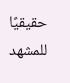حقيقيًا للمشهد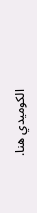الكوميدي هنا.